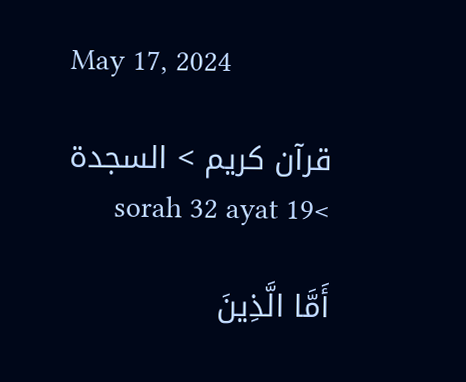May 17, 2024

قرآن کریم > السجدة >sorah 32 ayat 19

أَمَّا الَّذِينَ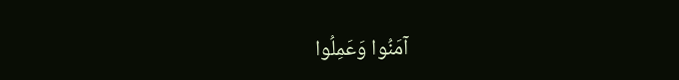آمَنُوا وَعَمِلُوا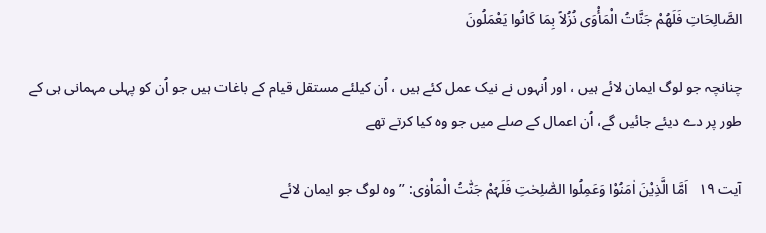الصَّالِحَاتِ فَلَهُمْ جَنَّاتُ الْمَأْوَى نُزُلاً بِمَا كَانُوا يَعْمَلُونَ

چنانچہ جو لوگ ایمان لائے ہیں ، اور اُنہوں نے نیک عمل کئے ہیں ، اُن کیلئے مستقل قیام کے باغات ہیں جو اُن کو پہلی مہمانی ہی کے طور پر دے دیئے جائیں گے، اُن اعمال کے صلے میں جو وہ کیا کرتے تھے

آیت ۱۹   اَمَّا الَّذِیْنَ اٰمَنُوْا وَعَمِلُوا الصّٰلِحٰتِ فَلَہُمْ جَنّٰتُ الْمَاْوٰی: ’’وہ لوگ جو ایمان لائے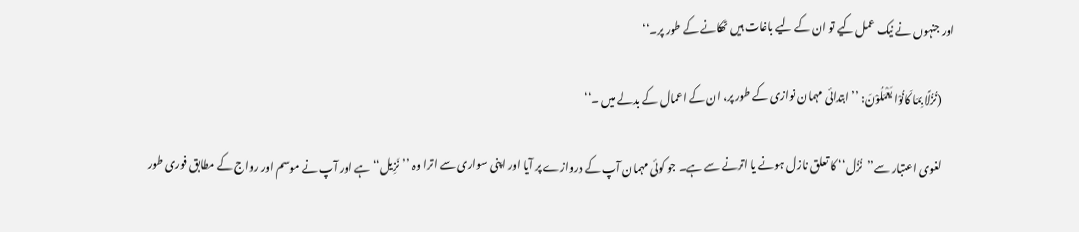اور جنہوں نے نیک عمل کیے تو ان کے لیے باغات ہیں ٹھکانے کے طور پر۔‘‘

      (نُزُلًا بِمَا کَانُوْا یَعْمَلُوْنَ: ’’ابتدائی مہمان نوازی کے طور پر، ان کے اعمال کے بدلے میں ۔‘‘

      لغوی اعتبار سے’’نُزُل‘‘ کا تعلق نازل ہونے یا اترنے سے ہے۔ جو کوئی مہمان آپ کے دروازے پر آیا اور اپنی سواری سے اترا وہ ’’نَزِیل‘‘ ہے اور آپ نے موسم اور رواج کے مطابق فوری طور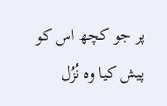پر جو کچھ اس کو پیش کیا وہ نُزُل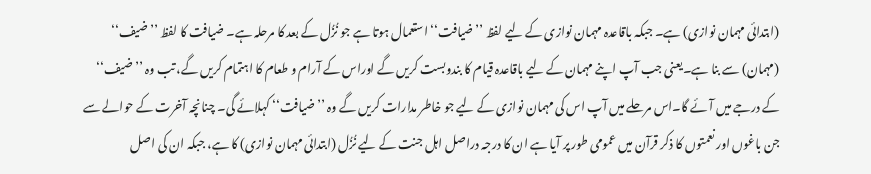(ابتدائی مہمان نوازی) ہے۔ جبکہ باقاعدہ مہمان نوازی کے لیے لفظ ’’ضیافت‘‘ استعمال ہوتا ہے جو نُزُل کے بعد کا مرحلہ ہے۔ ضیافت کا لفظ ’’ضیف‘‘ (مہمان) سے بنا ہے۔یعنی جب آپ اپنے مہمان کے لیے باقاعدہ قیام کا بندوبست کریں گے اوراس کے آرام و طعام کا اہتمام کریں گے، تب وہ ’’ضیف‘‘ کے درجے میں آئے گا۔اس مرحلے میں آپ اس کی مہمان نوازی کے لیے جو خاطر مدارات کریں گے وہ ’’ضیافت‘‘ کہلائے گی۔ چنانچہ آخرت کے حوالے سے جن باغوں اور نعمتوں کا ذکر قرآن میں عمومی طور پر آیا ہے ان کا درجہ دراصل اہل جنت کے لیے نُزُل (ابتدائی مہمان نوازی) کا ہے، جبکہ ان کی اصل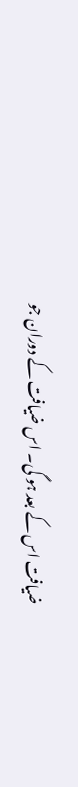ضیافت اس کے بعد ہو گی۔ اس ضیافت کے دوران جو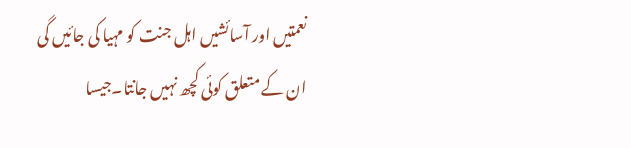نعمتیں اور آسائشیں اہل جنت کو مہیا کی جائیں گی ان کے متعلق کوئی کچھ نہیں جانتا۔جیسا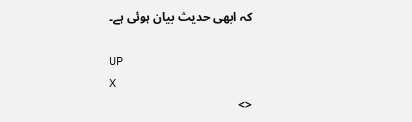کہ ابھی حدیث بیان ہوئی ہے۔

UP
X
<>